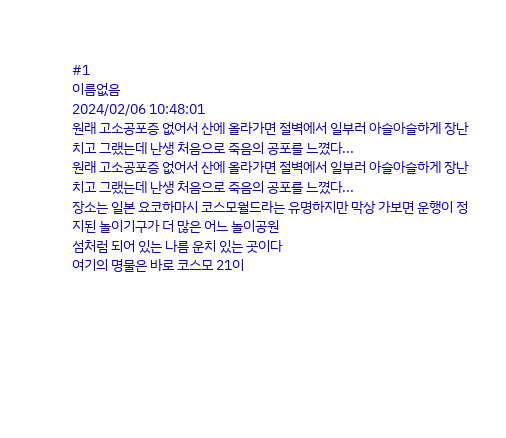#1
이름없음
2024/02/06 10:48:01
원래 고소공포증 없어서 산에 올라가면 절벽에서 일부러 아슬아슬하게 장난치고 그랬는데 난생 처음으로 죽음의 공포를 느꼈다...
원래 고소공포증 없어서 산에 올라가면 절벽에서 일부러 아슬아슬하게 장난치고 그랬는데 난생 처음으로 죽음의 공포를 느꼈다...
장소는 일본 요코하마시 코스모월드라는 유명하지만 막상 가보면 운행이 정지된 놀이기구가 더 많은 어느 놀이공원
섬처럼 되어 있는 나름 운치 있는 곳이다
여기의 명물은 바로 코스모 21이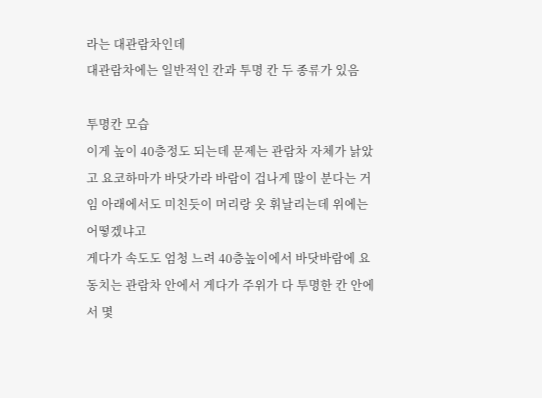라는 대관람차인데
대관람차에는 일반적인 칸과 투명 칸 두 종류가 있음

투명칸 모습
이게 높이 40층정도 되는데 문제는 관람차 자체가 낡았고 요코하마가 바닷가라 바람이 겁나게 많이 분다는 거임 아래에서도 미친듯이 머리랑 옷 휘날리는데 위에는 어떻겠냐고
게다가 속도도 엄청 느려 40층높이에서 바닷바람에 요동치는 관람차 안에서 게다가 주위가 다 투명한 칸 안에서 몇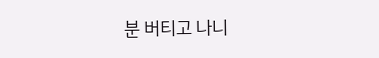분 버티고 나니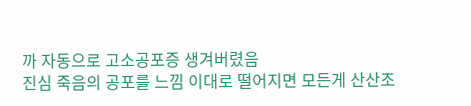까 자동으로 고소공포증 생겨버렸음
진심 죽음의 공포를 느낌 이대로 떨어지면 모든게 산산조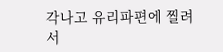각나고 유리파편에 찔려서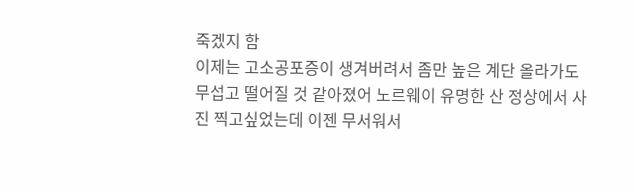죽겠지 함
이제는 고소공포증이 생겨버려서 좀만 높은 계단 올라가도 무섭고 떨어질 것 같아졌어 노르웨이 유명한 산 정상에서 사진 찍고싶었는데 이젠 무서워서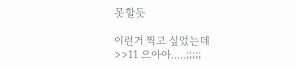못할듯

이런거 찍고 싶었는데
>>11 으아아.....;;;;;